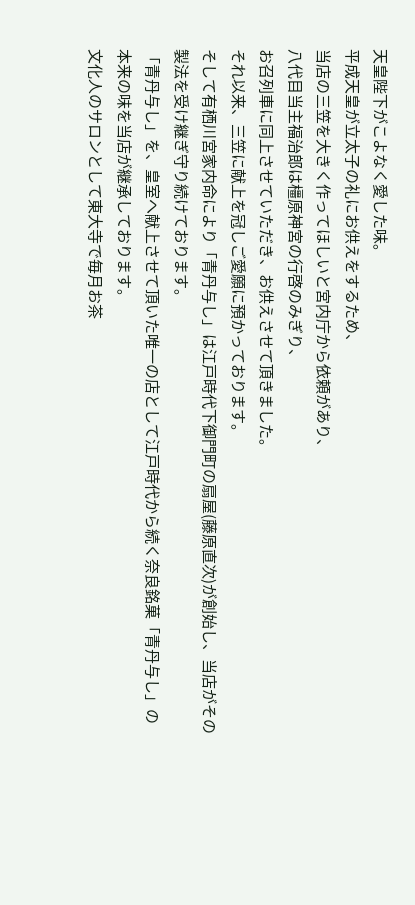天皇陛下がこよなく愛した味。
平成天皇が立太子の礼にお供えをするため、
当店の三笠を大きく作ってほしいと宮内庁から依頼があり、
八代目当主福治郎は橿原神宮の行啓のみぎり、
お召列車に同上させていただき、お供えさせて頂きました。
それ以来、三笠に献上を冠しご愛願に預かっております。
そして有栖川宮家内命により「青丹与し」は江戸時代下御門町の扇屋(藤原直次)が創始し、当店がその製法を受け継ぎ守り続けております。
「青丹与し」を、皇室へ献上させて頂いた唯一の店として江戸時代から続く奈良銘菓「青丹与し」の本来の味を当店が継承しております。
文化人のサロンとして東大寺で毎月お茶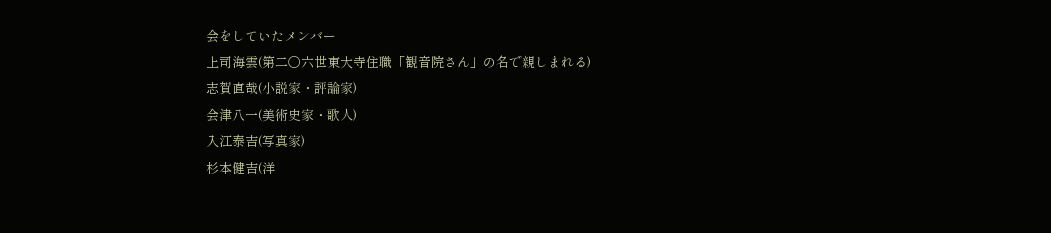会をしていたメンバー
上司海雲(第二〇六世東大寺住職「観音院さん」の名で親しまれる)
志賀直哉(小説家・評論家)
会津八一(美術史家・歌人)
入江泰吉(写真家)
杉本健吉(洋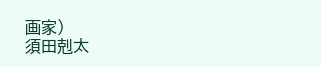画家)
須田剋太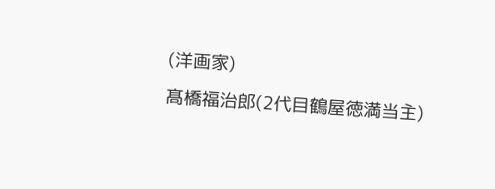(洋画家)
髙橋福治郎(2代目鶴屋徳満当主)